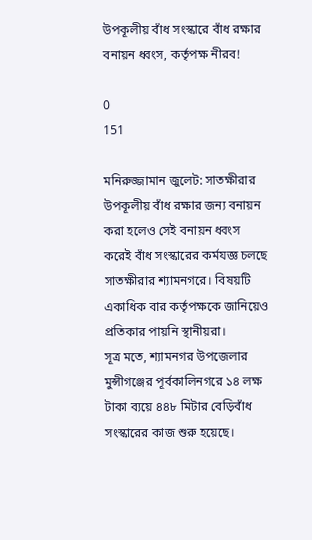উপকূলীয় বাঁধ সংস্কারে বাঁধ রক্ষার বনায়ন ধ্বংস, কর্তৃপক্ষ নীরব!

0
151

মনিরুজ্জামান জুলেট: সাতক্ষীরার উপকূলীয় বাঁধ রক্ষার জন্য বনায়ন করা হলেও সেই বনায়ন ধ্বংস করেই বাঁধ সংস্কারের কর্মযজ্ঞ চলছে সাতক্ষীরার শ্যামনগরে। বিষয়টি একাধিক বার কর্তৃপক্ষকে জানিয়েও প্রতিকার পায়নি স্থানীয়রা।
সূত্র মতে, শ্যামনগর উপজেলার মুন্সীগঞ্জের পূর্বকালিনগরে ১৪ লক্ষ টাকা ব্যয়ে ৪৪৮ মিটার বেড়িবাঁধ সংস্কারের কাজ শুরু হয়েছে।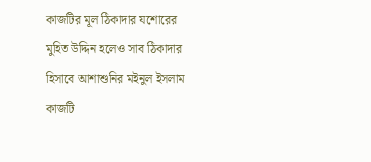কাজটির মূল ঠিকাদার যশোরের মুহিত উদ্দিন হলেও সাব ঠিকাদার হিসাবে আশাশুনির মইনুল ইসলাম কাজটি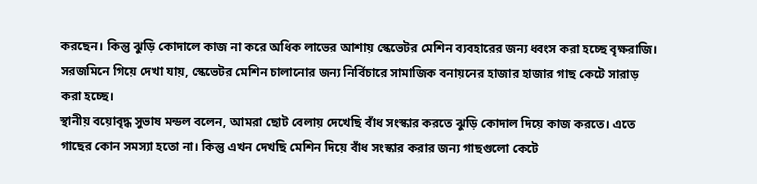করছেন। কিন্তু ঝুড়ি কোদালে কাজ না করে অধিক লাভের আশায় স্কেভেটর মেশিন ব্যবহারের জন্য ধ্বংস করা হচ্ছে বৃক্ষরাজি।
সরজমিনে গিয়ে দেখা যায়, স্কেভেটর মেশিন চালানোর জন্য নির্বিচারে সামাজিক বনায়নের হাজার হাজার গাছ কেটে সারাড় করা হচ্ছে।
স্থানীয় বয়োবৃদ্ধ সুভাষ মন্ডল বলেন, আমরা ছোট বেলায় দেখেছি বাঁধ সংস্কার করতে ঝুড়ি কোদাল দিয়ে কাজ করতে। এতে গাছের কোন সমস্যা হতো না। কিন্তু এখন দেখছি মেশিন দিয়ে বাঁধ সংস্কার করার জন্য গাছগুলো কেটে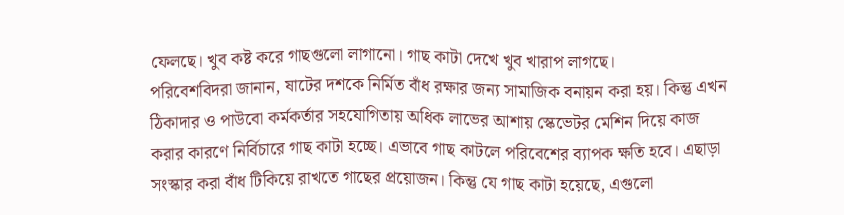ফেলছে। খুব কষ্ট করে গাছগুলো লাগানো। গাছ কাটা দেখে খুব খারাপ লাগছে।
পরিবেশবিদরা জানান, ষাটের দশকে নির্মিত বাঁধ রক্ষার জন্য সামাজিক বনায়ন করা হয়। কিন্তু এখন ঠিকাদার ও পাউবো কর্মকর্তার সহযোগিতায় অধিক লাভের আশায় স্কেভেটর মেশিন দিয়ে কাজ করার কারণে নির্বিচারে গাছ কাটা হচ্ছে। এভাবে গাছ কাটলে পরিবেশের ব্যাপক ক্ষতি হবে। এছাড়া সংস্কার করা বাঁধ টিকিয়ে রাখতে গাছের প্রয়োজন। কিন্তু যে গাছ কাটা হয়েছে, এগুলো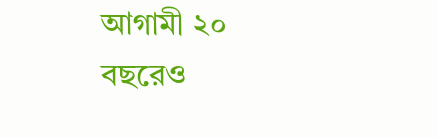আগামী ২০ বছরেও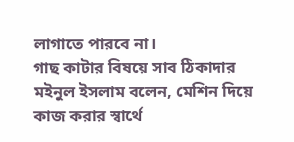লাগাতে পারবে না।
গাছ কাটার বিষয়ে সাব ঠিকাদার মইনুল ইসলাম বলেন, মেশিন দিয়ে কাজ করার স্বার্থে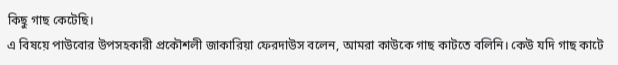কিছু গাছ কেটেছি।
এ বিষয়ে পাউবোর উপসহকারী প্রকৌশলী জাকারিয়া ফেরদাউস বলেন, আমরা কাউকে গাছ কাটতে বলিনি। কেউ যদি গাছ কাটে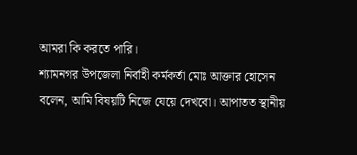আমরা কি করতে পারি।
শ্যামনগর উপজেলা নির্বাহী কর্মকর্তা মোঃ আক্তার হোসেন বলেন, আমি বিষয়টি নিজে যেয়ে দেখবো। আপাতত স্থানীয়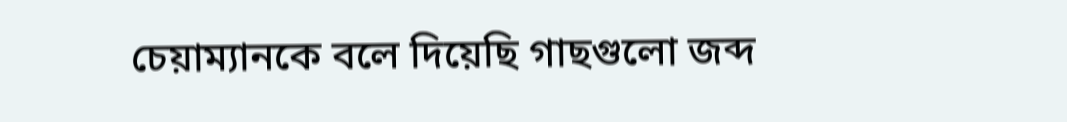চেয়াম্যানকে বলে দিয়েছি গাছগুলো জব্দ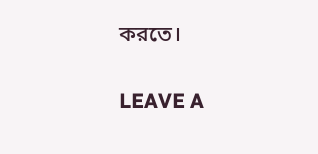করতে।

LEAVE A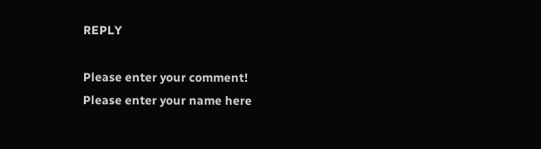REPLY

Please enter your comment!
Please enter your name here